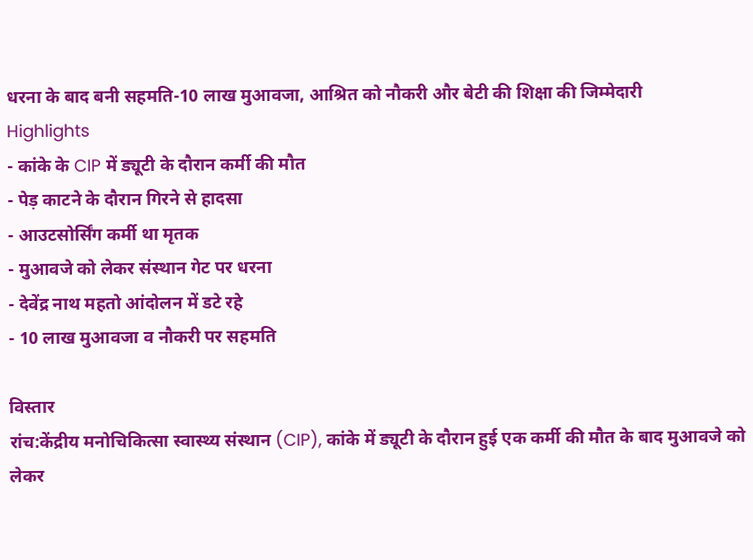धरना के बाद बनी सहमति-10 लाख मुआवजा, आश्रित को नौकरी और बेटी की शिक्षा की जिम्मेदारी
Highlights
- कांके के CIP में ड्यूटी के दौरान कर्मी की मौत
- पेड़ काटने के दौरान गिरने से हादसा
- आउटसोर्सिंग कर्मी था मृतक
- मुआवजे को लेकर संस्थान गेट पर धरना
- देवेंद्र नाथ महतो आंदोलन में डटे रहे
- 10 लाख मुआवजा व नौकरी पर सहमति

विस्तार
रांच:केंद्रीय मनोचिकित्सा स्वास्थ्य संस्थान (CIP), कांके में ड्यूटी के दौरान हुई एक कर्मी की मौत के बाद मुआवजे को लेकर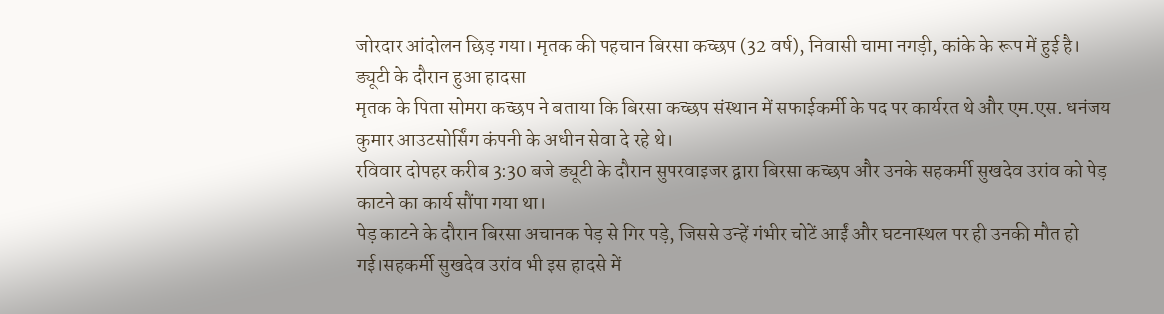जोरदार आंदोलन छिड़ गया। मृतक की पहचान बिरसा कच्छप (32 वर्ष), निवासी चामा नगड़ी, कांके के रूप में हुई है।
ड्यूटी के दौरान हुआ हादसा
मृतक के पिता सोमरा कच्छप ने बताया कि बिरसा कच्छप संस्थान में सफाईकर्मी के पद पर कार्यरत थे और एम.एस. धनंजय कुमार आउटसोर्सिंग कंपनी के अधीन सेवा दे रहे थे।
रविवार दोपहर करीब 3:30 बजे ड्यूटी के दौरान सुपरवाइजर द्वारा बिरसा कच्छप और उनके सहकर्मी सुखदेव उरांव को पेड़ काटने का कार्य सौंपा गया था।
पेड़ काटने के दौरान बिरसा अचानक पेड़ से गिर पड़े, जिससे उन्हें गंभीर चोटें आईं और घटनास्थल पर ही उनकी मौत हो गई।सहकर्मी सुखदेव उरांव भी इस हादसे में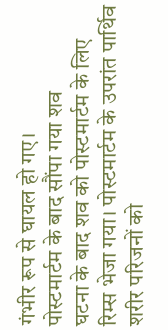गंभीर रूप से घायल हो गए।
पोस्टमार्टम के बाद सौंपा गया शव
घटना के बाद शव को पोस्टमार्टम के लिए रिम्स भेजा गया। पोस्टमार्टम के उपरांत पार्थिव शरीर परिजनों को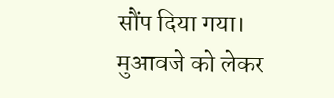सौंप दिया गया।
मुआवजे को लेकर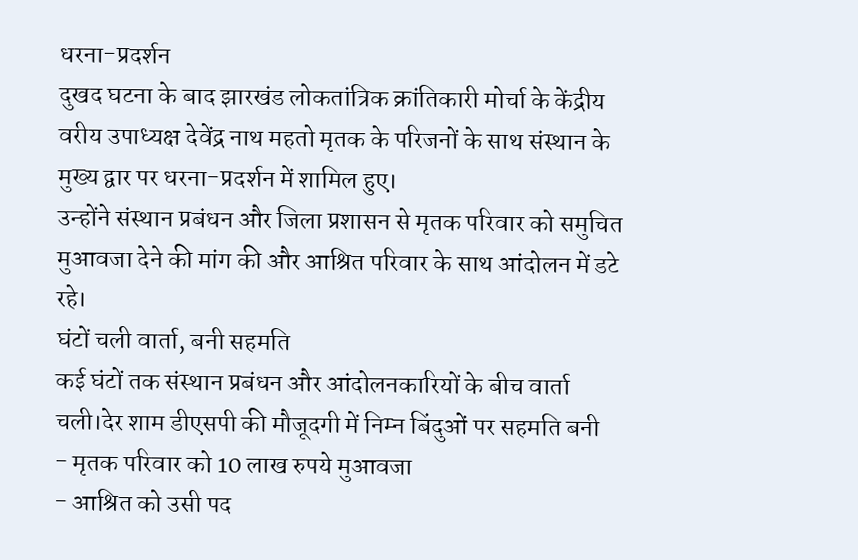धरना-प्रदर्शन
दुखद घटना के बाद झारखंड लोकतांत्रिक क्रांतिकारी मोर्चा के केंद्रीय वरीय उपाध्यक्ष देवेंद्र नाथ महतो मृतक के परिजनों के साथ संस्थान के मुख्य द्वार पर धरना-प्रदर्शन में शामिल हुए।
उन्होंने संस्थान प्रबंधन और जिला प्रशासन से मृतक परिवार को समुचित मुआवजा देने की मांग की और आश्रित परिवार के साथ आंदोलन में डटे रहे।
घंटों चली वार्ता, बनी सहमति
कई घंटों तक संस्थान प्रबंधन और आंदोलनकारियों के बीच वार्ता चली।देर शाम डीएसपी की मौजूदगी में निम्न बिंदुओं पर सहमति बनी
- मृतक परिवार को 10 लाख रुपये मुआवजा
- आश्रित को उसी पद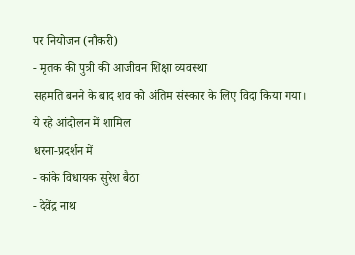पर नियोजन (नौकरी)
- मृतक की पुत्री की आजीवन शिक्षा व्यवस्था
सहमति बनने के बाद शव को अंतिम संस्कार के लिए विदा किया गया।
ये रहे आंदोलन में शामिल
धरना-प्रदर्शन में
- कांके विधायक सुरेश बैठा
- देवेंद्र नाथ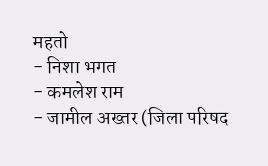महतो
- निशा भगत
- कमलेश राम
- जामील अख्तर (जिला परिषद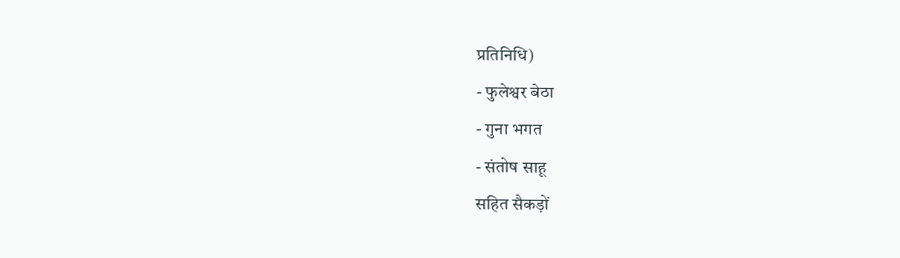प्रतिनिधि)
- फुलेश्वर बेठा
- गुना भगत
- संतोष साहू
सहित सैकड़ों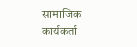सामाजिक कार्यकर्ता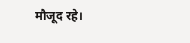मौजूद रहे।